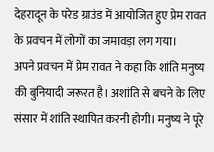देहरादून के परेड ग्राउंड में आयोजित हुए प्रेम रावत के प्रवचन में लोगों का जमावड़ा लग गया।
अपने प्रवचन में प्रेम रावत ने कहा कि शांति मनुष्य की बुनियादी जरूरत है। अशांति से बचने के लिए संसार में शांति स्थापित करनी होगी। मनुष्य ने पूरे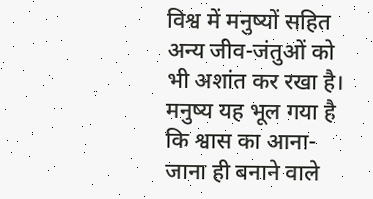विश्व में मनुष्यों सहित अन्य जीव-जंतुओं को भी अशांत कर रखा है। मनुष्य यह भूल गया है कि श्वास का आना-जाना ही बनाने वाले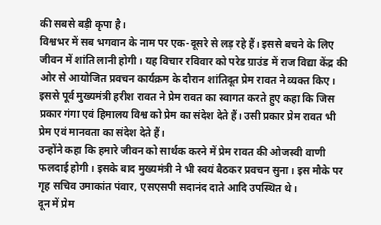की सबसे बड़ी कृपा है।
विश्वभर में सब भगवान के नाम पर एक-दूसरे से लड़ रहे हैं। इससे बचने के लिए जीवन में शांति लानी होगी। यह विचार रविवार को परेड ग्राउंड में राज विद्या केंद्र की ओर से आयोजित प्रवचन कार्यक्रम के दौरान शांतिदूत प्रेम रावत ने व्यक्त किए।
इससे पूर्व मुख्यमंत्री हरीश रावत ने प्रेम रावत का स्वागत करते हुए कहा कि जिस प्रकार गंगा एवं हिमालय विश्व को प्रेम का संदेश देते हैं। उसी प्रकार प्रेम रावत भी प्रेम एवं मानवता का संदेश देते हैं।
उन्होंने कहा कि हमारे जीवन को सार्थक करने में प्रेम रावत की ओजस्वी वाणी फलदाई होगी। इसके बाद मुख्यमंत्री ने भी स्वयं बैठकर प्रवचन सुना। इस मौके पर गृह सचिव उमाकांत पंवार, एसएसपी सदानंद दाते आदि उपस्थित थे।
दून में प्रेम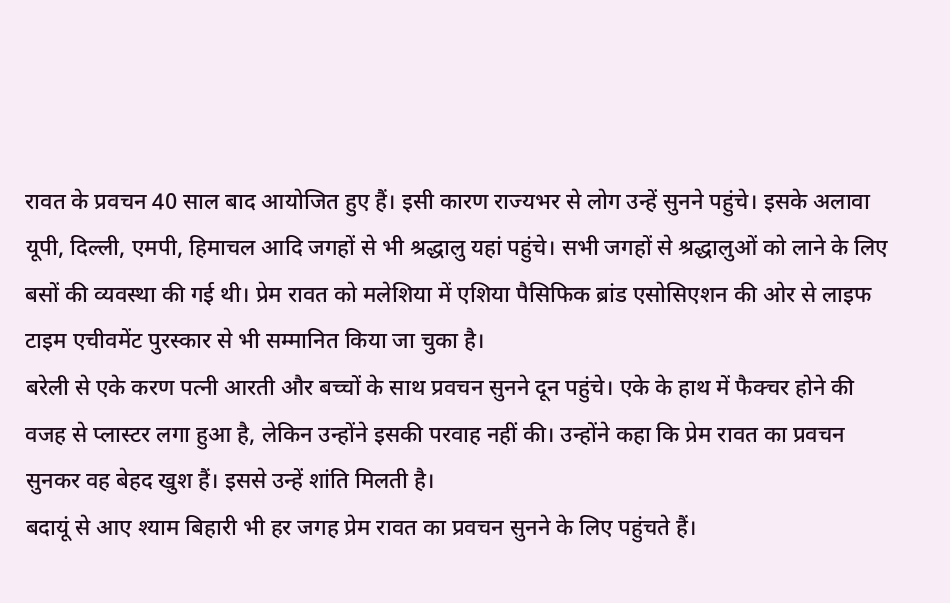रावत के प्रवचन 40 साल बाद आयोजित हुए हैं। इसी कारण राज्यभर से लोग उन्हें सुनने पहुंचे। इसके अलावा यूपी, दिल्ली, एमपी, हिमाचल आदि जगहों से भी श्रद्धालु यहां पहुंचे। सभी जगहों से श्रद्धालुओं को लाने के लिए बसों की व्यवस्था की गई थी। प्रेम रावत को मलेशिया में एशिया पैसिफिक ब्रांड एसोसिएशन की ओर से लाइफ टाइम एचीवमेंट पुरस्कार से भी सम्मानित किया जा चुका है।
बरेली से एके करण पत्नी आरती और बच्चों के साथ प्रवचन सुनने दून पहुंचे। एके के हाथ में फैक्चर होने की वजह से प्लास्टर लगा हुआ है, लेकिन उन्होंने इसकी परवाह नहीं की। उन्होंने कहा कि प्रेम रावत का प्रवचन सुनकर वह बेहद खुश हैं। इससे उन्हें शांति मिलती है।
बदायूं से आए श्याम बिहारी भी हर जगह प्रेम रावत का प्रवचन सुनने के लिए पहुंचते हैं।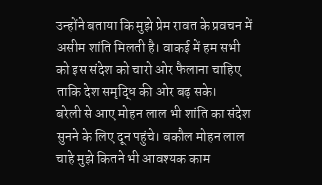उन्होंने बताया कि मुझे प्रेम रावत के प्रवचन में असीम शांति मिलती है। वाकई में हम सभी को इस संदेश को चारो ओर फैलाना चाहिए ताकि देश समृद्धि की ओर बढ़ सके।
बरेली से आए मोहन लाल भी शांति का संदेश सुनने के लिए दून पहुंचे। बकौल मोहन लाल चाहे मुझे कितने भी आवश्यक काम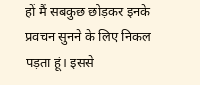हों मैं सबकुछ छोड़कर इनके प्रवचन सुनने के लिए निकल पड़ता हूं। इससे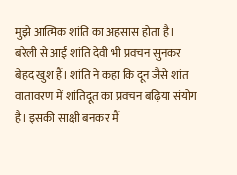मुझे आत्मिक शांति का अहसास होता है।
बरेली से आईं शांति देवी भी प्रवचन सुनकर बेहद खुश हैं। शांति ने कहा कि दून जैसे शांत वातावरण में शांतिदूत का प्रवचन बढ़िया संयोग है। इसकी साक्षी बनकर मैं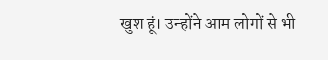खुश हूं। उन्होंने आम लोगों से भी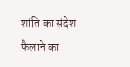शांति का संदेश फैलाने का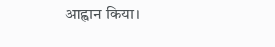आह्वान किया।